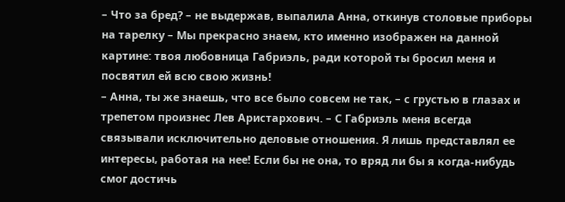– Что за бред? – не выдержав, выпалила Анна, откинув столовые приборы на тарелку – Мы прекрасно знаем, кто именно изображен на данной картине: твоя любовница Габриэль, ради которой ты бросил меня и посвятил ей всю свою жизнь!
– Анна, ты же знаешь, что все было совсем не так, – с грустью в глазах и трепетом произнес Лев Аристархович. – С Габриэль меня всегда связывали исключительно деловые отношения. Я лишь представлял ее интересы, работая на нее! Если бы не она, то вряд ли бы я когда-нибудь смог достичь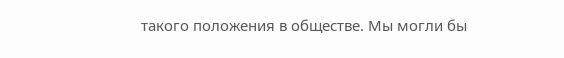такого положения в обществе. Мы могли бы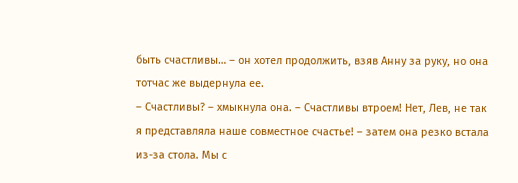быть счастливы… – он хотел продолжить, взяв Анну за руку, но она тотчас же выдернула ее.
– Счастливы? – хмыкнула она. – Счастливы втроем! Нет, Лев, не так я представляла наше совместное счастье! – затем она резко встала из-за стола. Мы с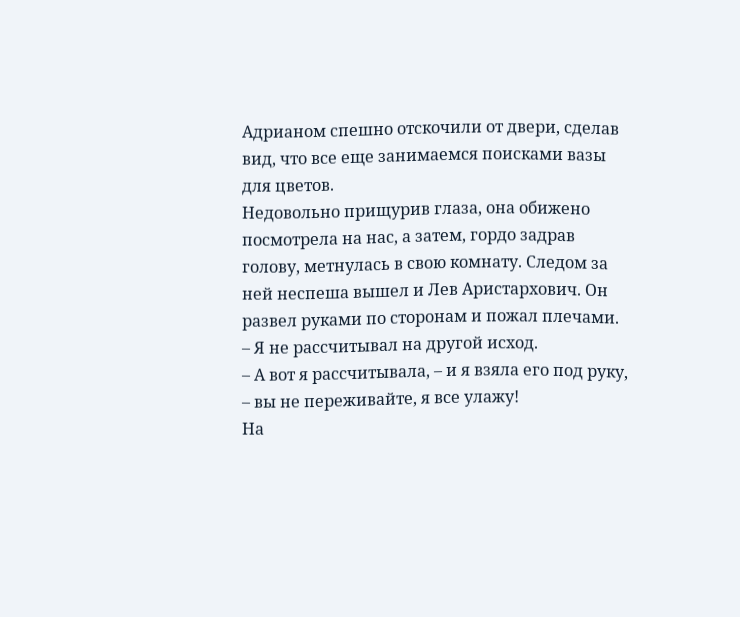Адрианом спешно отскочили от двери, сделав вид, что все еще занимаемся поисками вазы для цветов.
Недовольно прищурив глаза, она обижено посмотрела на нас, а затем, гордо задрав голову, метнулась в свою комнату. Следом за ней неспеша вышел и Лев Аристархович. Он развел руками по сторонам и пожал плечами.
– Я не рассчитывал на другой исход.
– А вот я рассчитывала, – и я взяла его под руку, – вы не переживайте, я все улажу!
На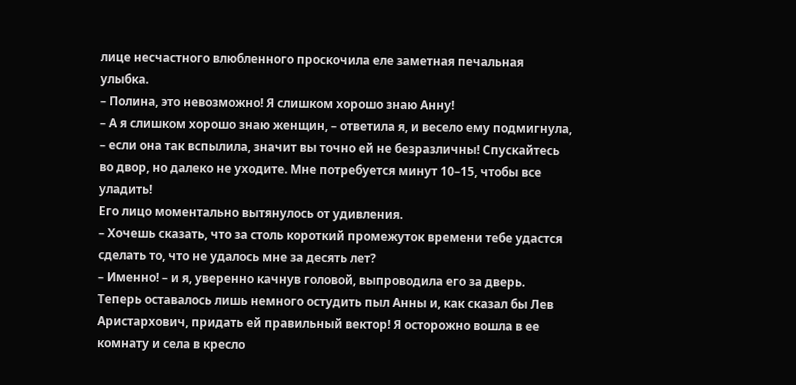лице несчастного влюбленного проскочила еле заметная печальная улыбка.
– Полина, это невозможно! Я слишком хорошо знаю Анну!
– А я слишком хорошо знаю женщин, – ответила я, и весело ему подмигнула, – если она так вспылила, значит вы точно ей не безразличны! Спускайтесь во двор, но далеко не уходите. Мне потребуется минут 10–15, чтобы все уладить!
Его лицо моментально вытянулось от удивления.
– Хочешь сказать, что за столь короткий промежуток времени тебе удастся сделать то, что не удалось мне за десять лет?
– Именно! – и я, уверенно качнув головой, выпроводила его за дверь.
Теперь оставалось лишь немного остудить пыл Анны и, как сказал бы Лев Аристархович, придать ей правильный вектор! Я осторожно вошла в ее комнату и села в кресло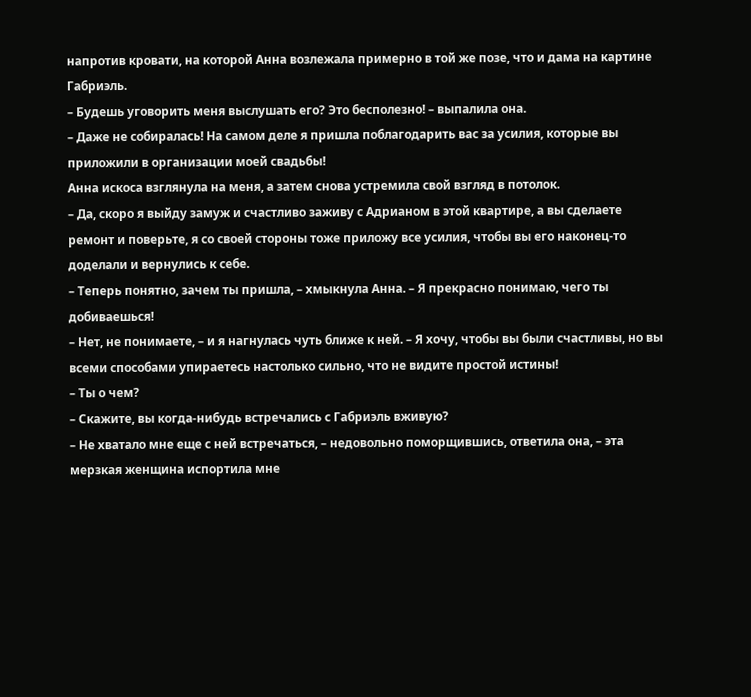напротив кровати, на которой Анна возлежала примерно в той же позе, что и дама на картине Габриэль.
– Будешь уговорить меня выслушать его? Это бесполезно! – выпалила она.
– Даже не собиралась! На самом деле я пришла поблагодарить вас за усилия, которые вы приложили в организации моей свадьбы!
Анна искоса взглянула на меня, а затем снова устремила свой взгляд в потолок.
– Да, скоро я выйду замуж и счастливо заживу с Адрианом в этой квартире, а вы сделаете ремонт и поверьте, я со своей стороны тоже приложу все усилия, чтобы вы его наконец-то доделали и вернулись к себе.
– Теперь понятно, зачем ты пришла, – хмыкнула Анна. – Я прекрасно понимаю, чего ты добиваешься!
– Нет, не понимаете, – и я нагнулась чуть ближе к ней. – Я хочу, чтобы вы были счастливы, но вы всеми способами упираетесь настолько сильно, что не видите простой истины!
– Ты о чем?
– Скажите, вы когда-нибудь встречались с Габриэль вживую?
– Не хватало мне еще с ней встречаться, – недовольно поморщившись, ответила она, – эта мерзкая женщина испортила мне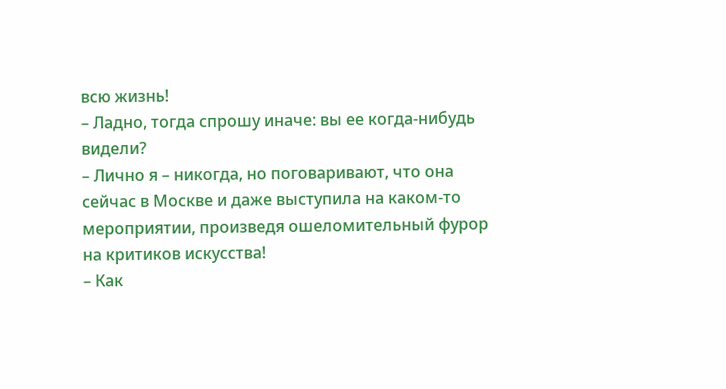всю жизнь!
– Ладно, тогда спрошу иначе: вы ее когда-нибудь видели?
– Лично я – никогда, но поговаривают, что она сейчас в Москве и даже выступила на каком-то мероприятии, произведя ошеломительный фурор на критиков искусства!
– Как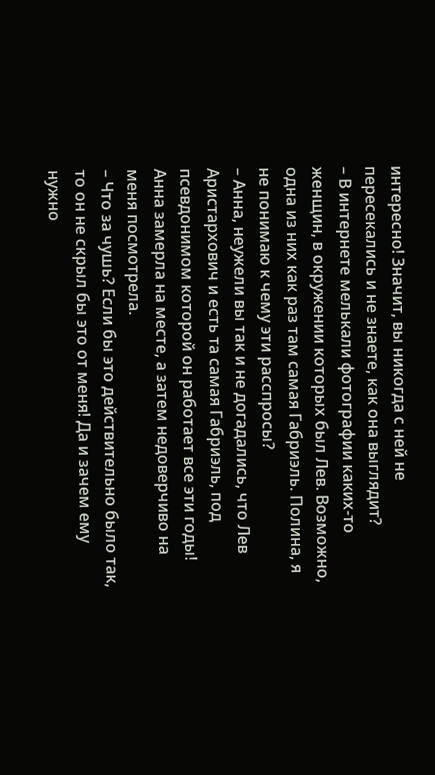интересно! Значит, вы никогда с ней не пересекались и не знаете, как она выглядит?
– В интернете мелькали фотографии каких-то женщин, в окружении которых был Лев. Возможно, одна из них как раз там самая Габриэль. Полина, я не понимаю к чему эти расспросы?
– Анна, неужели вы так и не догадались, что Лев Аристархович и есть та самая Габриэль, под псевдонимом которой он работает все эти годы!
Анна замерла на месте, а затем недоверчиво на меня посмотрела.
– Что за чушь? Если бы это действительно было так, то он не скрыл бы это от меня! Да и зачем ему нужно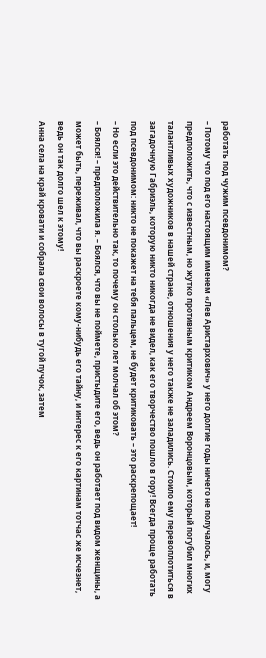работать под чужим псевдонимом?
– Потому что под его настоящим именем «Лев Аристархович» у него долгие годы ничего не получалось, и, могу предположить, что с известным, но жутко противным критиком Андреем Воронцовым, который погубил многих талантливых художников в нашей стране, отношения у него также не заладились. Стоило ему перевоплотиться в загадочную Габриэль, которую никто никогда не видел, как его творчество пошло в гору! Всегда проще работать под псевдонимом: никто не покажет на тебя пальцем, не будет критиковать – это раскрепощает!
– Но если это действительно так, то почему он столько лет молчал об этом?
– Боялся! – предположила я. – Боялся, что вы не поймете, пристыдите его, ведь он работает под видом женщины, а может быть, переживал, что вы раскроете кому-нибудь его тайну, и интерес к его картинам тотчас же исчезнет, ведь он так долго шел к этому!
Анна села на край кровати и собрала свои волосы в тугой пучок, затем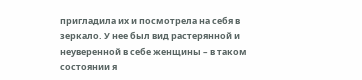пригладила их и посмотрела на себя в зеркало. У нее был вид растерянной и неуверенной в себе женщины – в таком состоянии я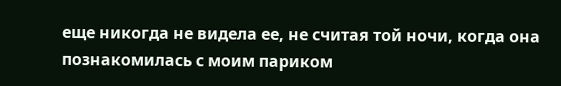еще никогда не видела ее, не считая той ночи, когда она познакомилась с моим париком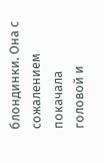блондинки. Она с сожалением покачала головой и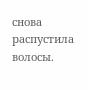снова распустила волосы.